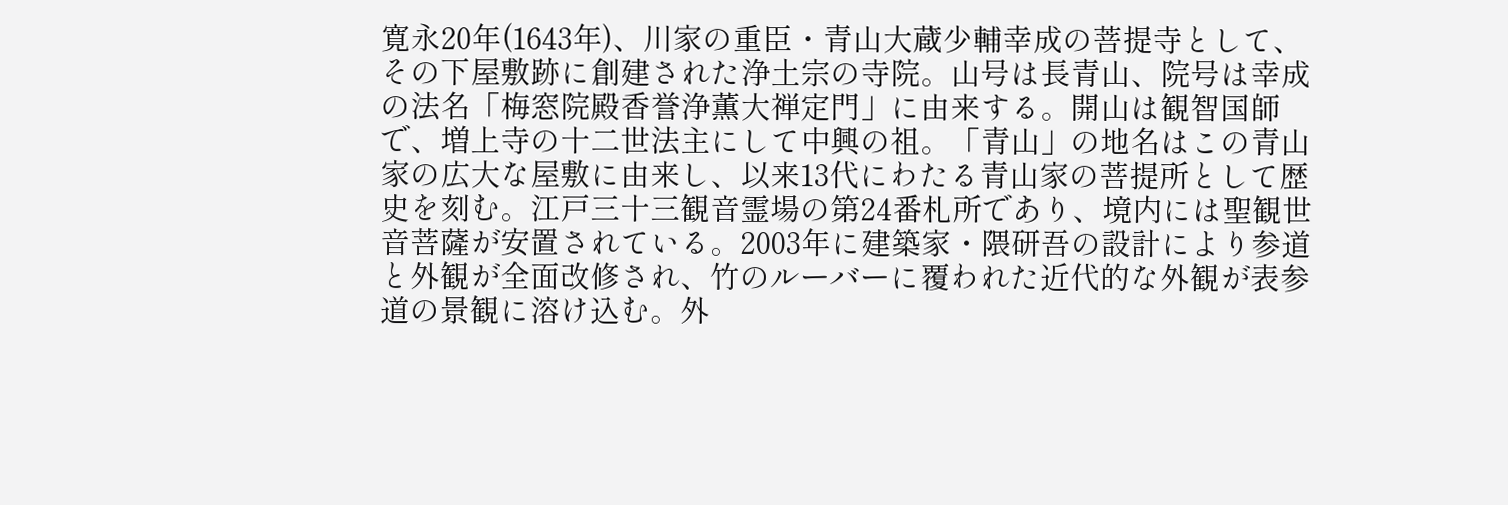寛永20年(1643年)、川家の重臣・青山大蔵少輔幸成の菩提寺として、その下屋敷跡に創建された浄土宗の寺院。山号は長青山、院号は幸成の法名「梅窓院殿香誉浄薫大禅定門」に由来する。開山は観智国師で、増上寺の十二世法主にして中興の祖。「青山」の地名はこの青山家の広大な屋敷に由来し、以来13代にわたる青山家の菩提所として歴史を刻む。江戸三十三観音霊場の第24番札所であり、境内には聖観世音菩薩が安置されている。2003年に建築家・隈研吾の設計により参道と外観が全面改修され、竹のルーバーに覆われた近代的な外観が表参道の景観に溶け込む。外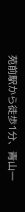苑前駅から徒歩1分、青山一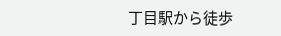丁目駅から徒歩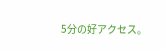5分の好アクセス。